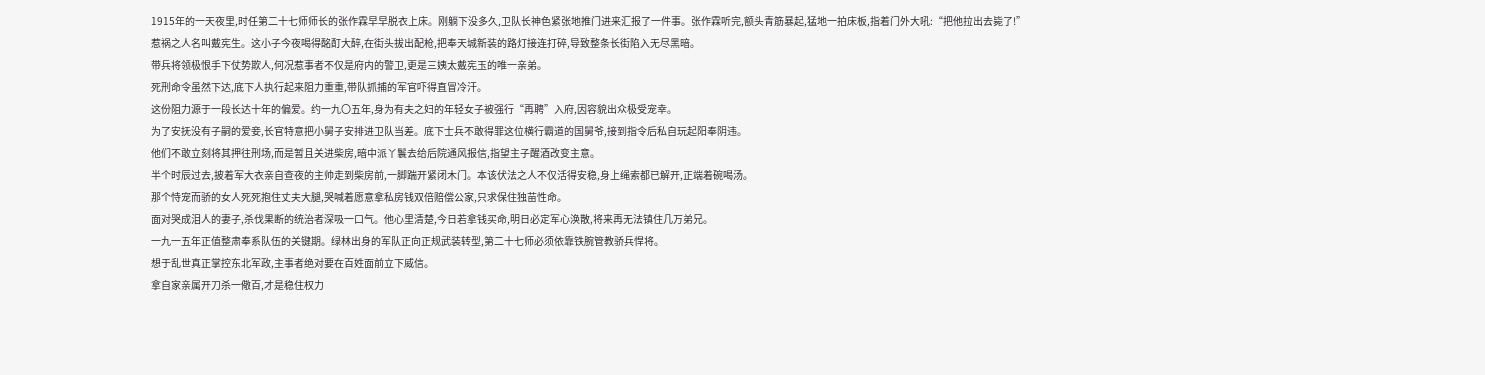1915年的一天夜里,时任第二十七师师长的张作霖早早脱衣上床。刚躺下没多久,卫队长神色紧张地推门进来汇报了一件事。张作霖听完,额头青筋暴起,猛地一拍床板,指着门外大吼:“把他拉出去毙了!”
惹祸之人名叫戴宪生。这小子今夜喝得酩酊大醉,在街头拔出配枪,把奉天城新装的路灯接连打碎,导致整条长街陷入无尽黑暗。
带兵将领极恨手下仗势欺人,何况惹事者不仅是府内的警卫,更是三姨太戴宪玉的唯一亲弟。
死刑命令虽然下达,底下人执行起来阻力重重,带队抓捕的军官吓得直冒冷汗。
这份阻力源于一段长达十年的偏爱。约一九〇五年,身为有夫之妇的年轻女子被强行“再聘”入府,因容貌出众极受宠幸。
为了安抚没有子嗣的爱妾,长官特意把小舅子安排进卫队当差。底下士兵不敢得罪这位横行霸道的国舅爷,接到指令后私自玩起阳奉阴违。
他们不敢立刻将其押往刑场,而是暂且关进柴房,暗中派丫鬟去给后院通风报信,指望主子醒酒改变主意。
半个时辰过去,披着军大衣亲自查夜的主帅走到柴房前,一脚踹开紧闭木门。本该伏法之人不仅活得安稳,身上绳索都已解开,正端着碗喝汤。
那个恃宠而骄的女人死死抱住丈夫大腿,哭喊着愿意拿私房钱双倍赔偿公家,只求保住独苗性命。
面对哭成泪人的妻子,杀伐果断的统治者深吸一口气。他心里清楚,今日若拿钱买命,明日必定军心涣散,将来再无法镇住几万弟兄。
一九一五年正值整肃奉系队伍的关键期。绿林出身的军队正向正规武装转型,第二十七师必须依靠铁腕管教骄兵悍将。
想于乱世真正掌控东北军政,主事者绝对要在百姓面前立下威信。
拿自家亲属开刀杀一儆百,才是稳住权力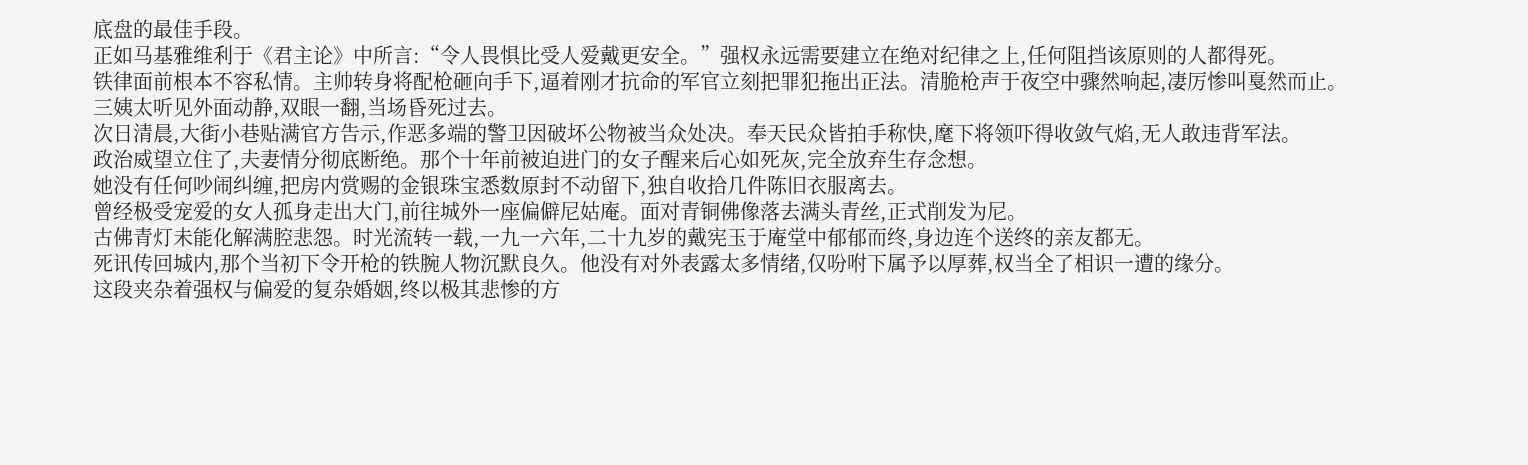底盘的最佳手段。
正如马基雅维利于《君主论》中所言:“令人畏惧比受人爱戴更安全。”强权永远需要建立在绝对纪律之上,任何阻挡该原则的人都得死。
铁律面前根本不容私情。主帅转身将配枪砸向手下,逼着刚才抗命的军官立刻把罪犯拖出正法。清脆枪声于夜空中骤然响起,凄厉惨叫戛然而止。
三姨太听见外面动静,双眼一翻,当场昏死过去。
次日清晨,大街小巷贴满官方告示,作恶多端的警卫因破坏公物被当众处决。奉天民众皆拍手称快,麾下将领吓得收敛气焰,无人敢违背军法。
政治威望立住了,夫妻情分彻底断绝。那个十年前被迫进门的女子醒来后心如死灰,完全放弃生存念想。
她没有任何吵闹纠缠,把房内赏赐的金银珠宝悉数原封不动留下,独自收拾几件陈旧衣服离去。
曾经极受宠爱的女人孤身走出大门,前往城外一座偏僻尼姑庵。面对青铜佛像落去满头青丝,正式削发为尼。
古佛青灯未能化解满腔悲怨。时光流转一载,一九一六年,二十九岁的戴宪玉于庵堂中郁郁而终,身边连个送终的亲友都无。
死讯传回城内,那个当初下令开枪的铁腕人物沉默良久。他没有对外表露太多情绪,仅吩咐下属予以厚葬,权当全了相识一遭的缘分。
这段夹杂着强权与偏爱的复杂婚姻,终以极其悲惨的方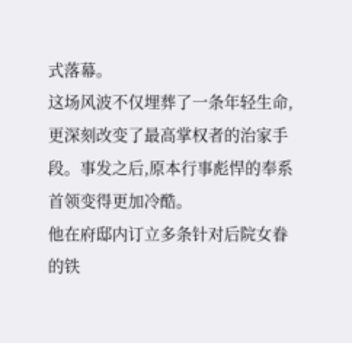式落幕。
这场风波不仅埋葬了一条年轻生命,更深刻改变了最高掌权者的治家手段。事发之后,原本行事彪悍的奉系首领变得更加冷酷。
他在府邸内订立多条针对后院女眷的铁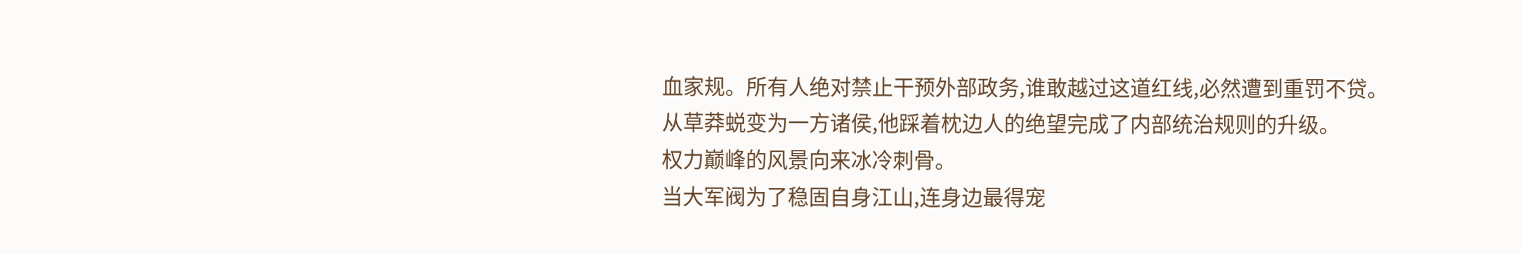血家规。所有人绝对禁止干预外部政务,谁敢越过这道红线,必然遭到重罚不贷。
从草莽蜕变为一方诸侯,他踩着枕边人的绝望完成了内部统治规则的升级。
权力巅峰的风景向来冰冷刺骨。
当大军阀为了稳固自身江山,连身边最得宠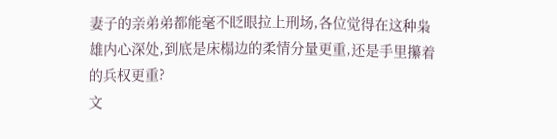妻子的亲弟弟都能毫不眨眼拉上刑场,各位觉得在这种枭雄内心深处,到底是床榻边的柔情分量更重,还是手里攥着的兵权更重?
文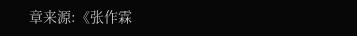章来源:《张作霖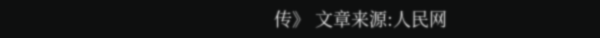传》 文章来源:人民网